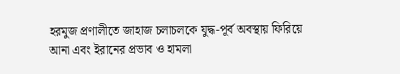হরমুজ প্রণালীতে জাহাজ চলাচলকে যুদ্ধ-পূর্ব অবস্থায় ফিরিয়ে আনা এবং ইরানের প্রভাব ও হামলা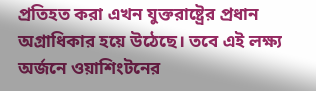প্রতিহত করা এখন যুক্তরাষ্ট্রের প্রধান অগ্রাধিকার হয়ে উঠেছে। তবে এই লক্ষ্য অর্জনে ওয়াশিংটনের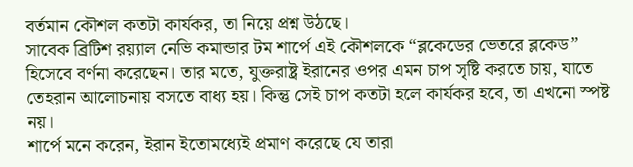বর্তমান কৌশল কতটা কার্যকর, তা নিয়ে প্রশ্ন উঠছে।
সাবেক ব্রিটিশ রয়্যাল নেভি কমান্ডার টম শার্পে এই কৌশলকে “ব্লকেডের ভেতরে ব্লকেড” হিসেবে বর্ণনা করেছেন। তার মতে, যুক্তরাষ্ট্র ইরানের ওপর এমন চাপ সৃষ্টি করতে চায়, যাতে তেহরান আলোচনায় বসতে বাধ্য হয়। কিন্তু সেই চাপ কতটা হলে কার্যকর হবে, তা এখনো স্পষ্ট নয়।
শার্পে মনে করেন, ইরান ইতোমধ্যেই প্রমাণ করেছে যে তারা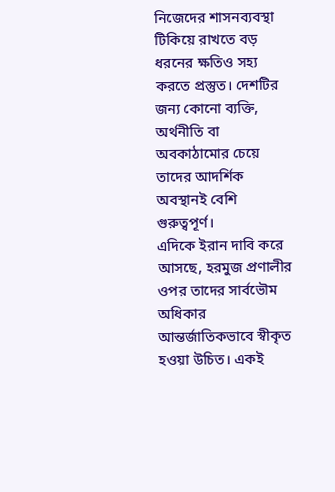নিজেদের শাসনব্যবস্থা টিকিয়ে রাখতে বড় ধরনের ক্ষতিও সহ্য করতে প্রস্তুত। দেশটির জন্য কোনো ব্যক্তি, অর্থনীতি বা অবকাঠামোর চেয়ে তাদের আদর্শিক অবস্থানই বেশি গুরুত্বপূর্ণ।
এদিকে ইরান দাবি করে আসছে, হরমুজ প্রণালীর ওপর তাদের সার্বভৌম অধিকার আন্তর্জাতিকভাবে স্বীকৃত হওয়া উচিত। একই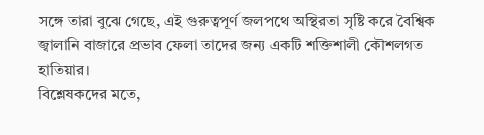সঙ্গে তারা বুঝে গেছে, এই গুরুত্বপূর্ণ জলপথে অস্থিরতা সৃষ্টি করে বৈশ্বিক জ্বালানি বাজারে প্রভাব ফেলা তাদের জন্য একটি শক্তিশালী কৌশলগত হাতিয়ার।
বিশ্লেষকদের মতে,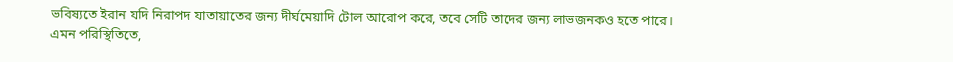ভবিষ্যতে ইরান যদি নিরাপদ যাতায়াতের জন্য দীর্ঘমেয়াদি টোল আরোপ করে, তবে সেটি তাদের জন্য লাভজনকও হতে পারে। এমন পরিস্থিতিতে,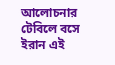আলোচনার টেবিলে বসে ইরান এই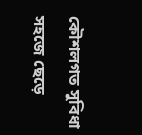কৌশলগত সুবিধা সহজে ছেড়ে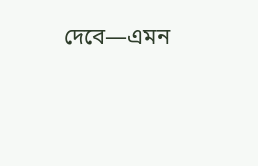দেবে—এমন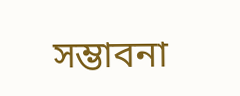সম্ভাবনা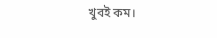খুবই কম।